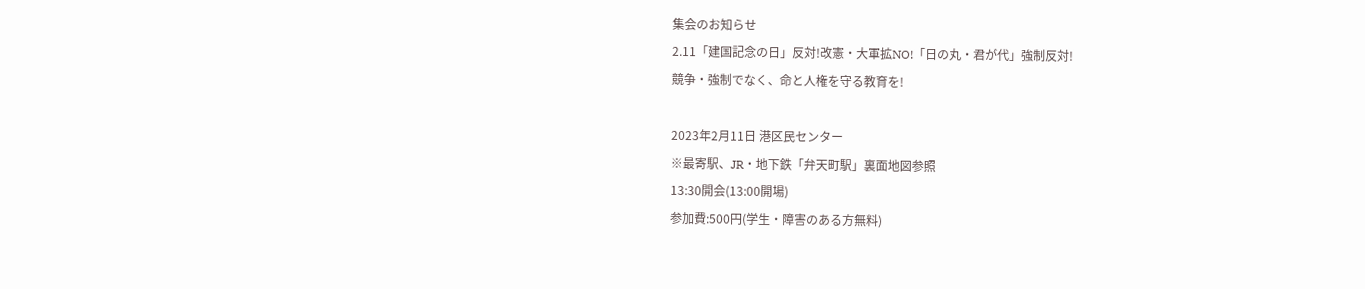集会のお知らせ
2.11「建国記念の日」反対!改憲・大軍拡NO!「日の丸・君が代」強制反対!
競争・強制でなく、命と人権を守る教育を!

2023年2月11日 港区民センター
※最寄駅、JR・地下鉄「弁天町駅」裏面地図参照
13:30開会(13:00開場)
参加費:500円(学生・障害のある方無料)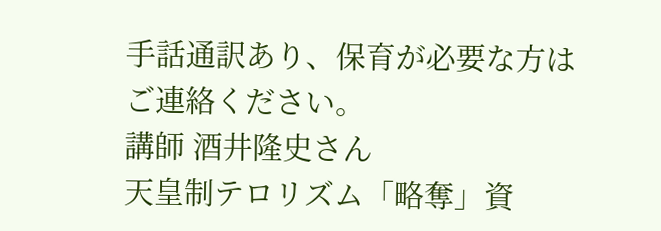手話通訳あり、保育が必要な方はご連絡ください。
講師 酒井隆史さん
天皇制テロリズム「略奪」資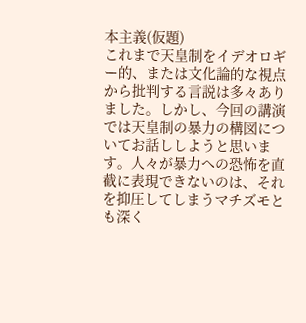本主義(仮題)
これまで天皇制をイデオロギー的、または文化論的な視点から批判する言説は多々ありました。しかし、今回の講演では天皇制の暴力の構図についてお話ししようと思います。人々が暴力への恐怖を直截に表現できないのは、それを抑圧してしまうマチズモとも深く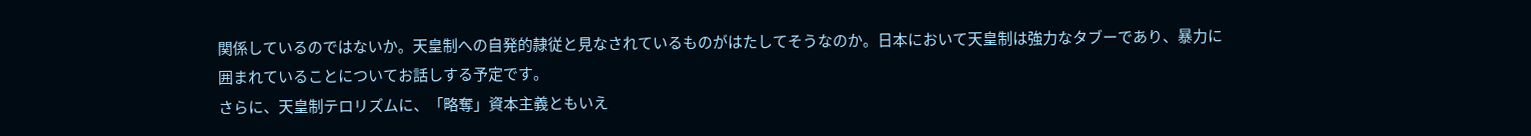関係しているのではないか。天皇制への自発的隷従と見なされているものがはたしてそうなのか。日本において天皇制は強力なタブーであり、暴力に囲まれていることについてお話しする予定です。
さらに、天皇制テロリズムに、「略奪」資本主義ともいえ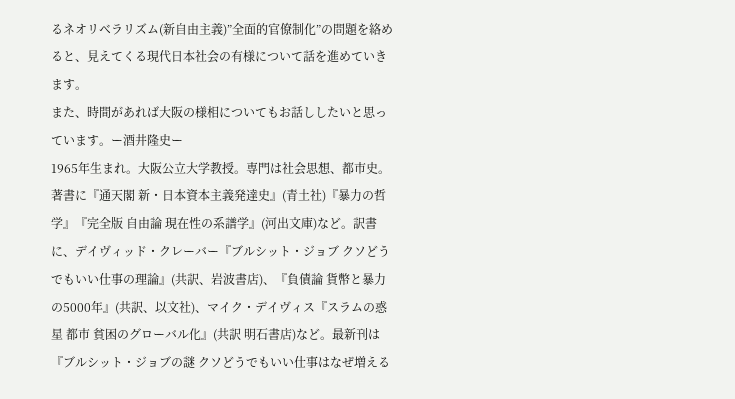るネオリベラリズム(新自由主義)”全面的官僚制化”の問題を絡めると、見えてくる現代日本社会の有様について話を進めていきます。
また、時間があれば大阪の様相についてもお話ししたいと思っています。ー酒井隆史ー
1965年生まれ。大阪公立大学教授。専門は社会思想、都市史。著書に『通天閣 新・日本資本主義発達史』(青土社)『暴力の哲学』『完全版 自由論 現在性の系譜学』(河出文庫)など。訳書に、デイヴィッド・クレーバー『ブルシット・ジョブ クソどうでもいい仕事の理論』(共訳、岩波書店)、『負債論 貨幣と暴力の5000年』(共訳、以文社)、マイク・デイヴィス『スラムの惑星 都市 貧困のグローバル化』(共訳 明石書店)など。最新刊は『ブルシット・ジョブの謎 クソどうでもいい仕事はなぜ増える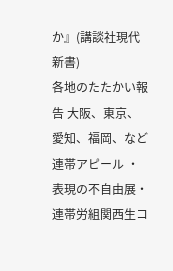か』(講談社現代新書)
各地のたたかい報告 大阪、東京、愛知、福岡、など
連帯アピール ・表現の不自由展・連帯労組関西生コ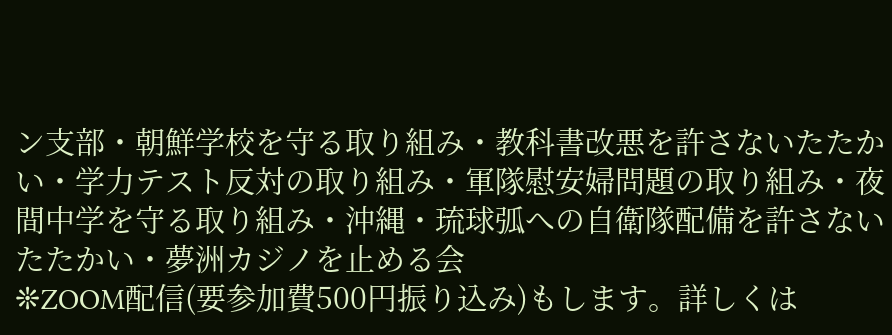ン支部・朝鮮学校を守る取り組み・教科書改悪を許さないたたかい・学力テスト反対の取り組み・軍隊慰安婦問題の取り組み・夜間中学を守る取り組み・沖縄・琉球弧への自衛隊配備を許さないたたかい・夢洲カジノを止める会
❊ZOOM配信(要参加費500円振り込み)もします。詳しくは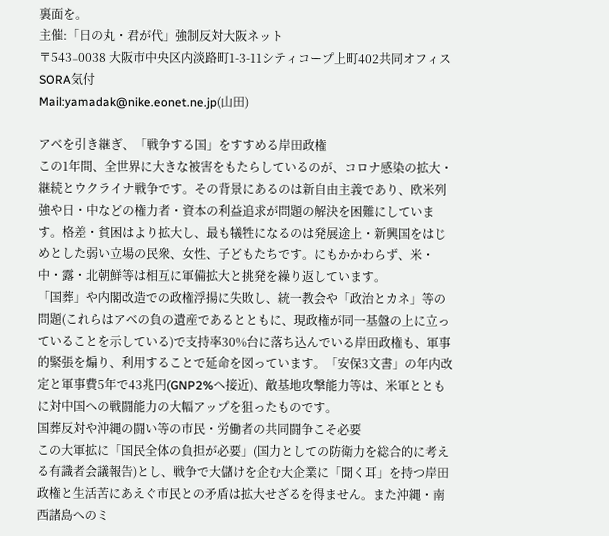裏面を。
主催:「日の丸・君が代」強制反対大阪ネット
〒543₋0038 大阪市中央区内淡路町1-3-11シティコープ上町402共同オフィスSORA気付
Mail:yamadak@nike.eonet.ne.jp(山田)

アベを引き継ぎ、「戦争する国」をすすめる岸田政権
この1年間、全世界に大きな被害をもたらしているのが、コロナ感染の拡大・継続とウクライナ戦争です。その背景にあるのは新自由主義であり、欧米列強や日・中などの権力者・資本の利益追求が問題の解決を困難にしています。格差・貧困はより拡大し、最も犠牲になるのは発展途上・新興国をはじめとした弱い立場の民衆、女性、子どもたちです。にもかかわらず、米・中・露・北朝鮮等は相互に軍備拡大と挑発を繰り返しています。
「国葬」や内閣改造での政権浮揚に失敗し、統一教会や「政治とカネ」等の問題(これらはアベの負の遺産であるとともに、現政権が同一基盤の上に立っていることを示している)で支持率30%台に落ち込んでいる岸田政権も、軍事的緊張を煽り、利用することで延命を図っています。「安保3文書」の年内改定と軍事費5年で43兆円(GNP2%へ接近)、敵基地攻撃能力等は、米軍とともに対中国への戦闘能力の大幅アップを狙ったものです。
国葬反対や沖縄の闘い等の市民・労働者の共同闘争こそ必要
この大軍拡に「国民全体の負担が必要」(国力としての防衛力を総合的に考える有識者会議報告)とし、戦争で大儲けを企む大企業に「聞く耳」を持つ岸田政権と生活苦にあえぐ市民との矛盾は拡大せざるを得ません。また沖縄・南西諸島へのミ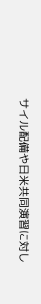サイル配備や日米共同演習に対し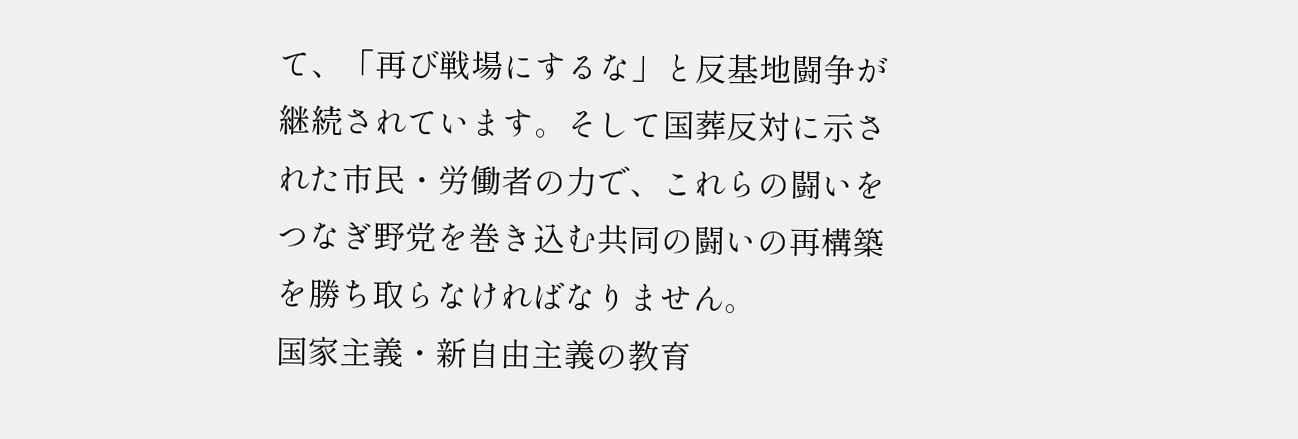て、「再び戦場にするな」と反基地闘争が継続されています。そして国葬反対に示された市民・労働者の力で、これらの闘いをつなぎ野党を巻き込む共同の闘いの再構築を勝ち取らなければなりません。
国家主義・新自由主義の教育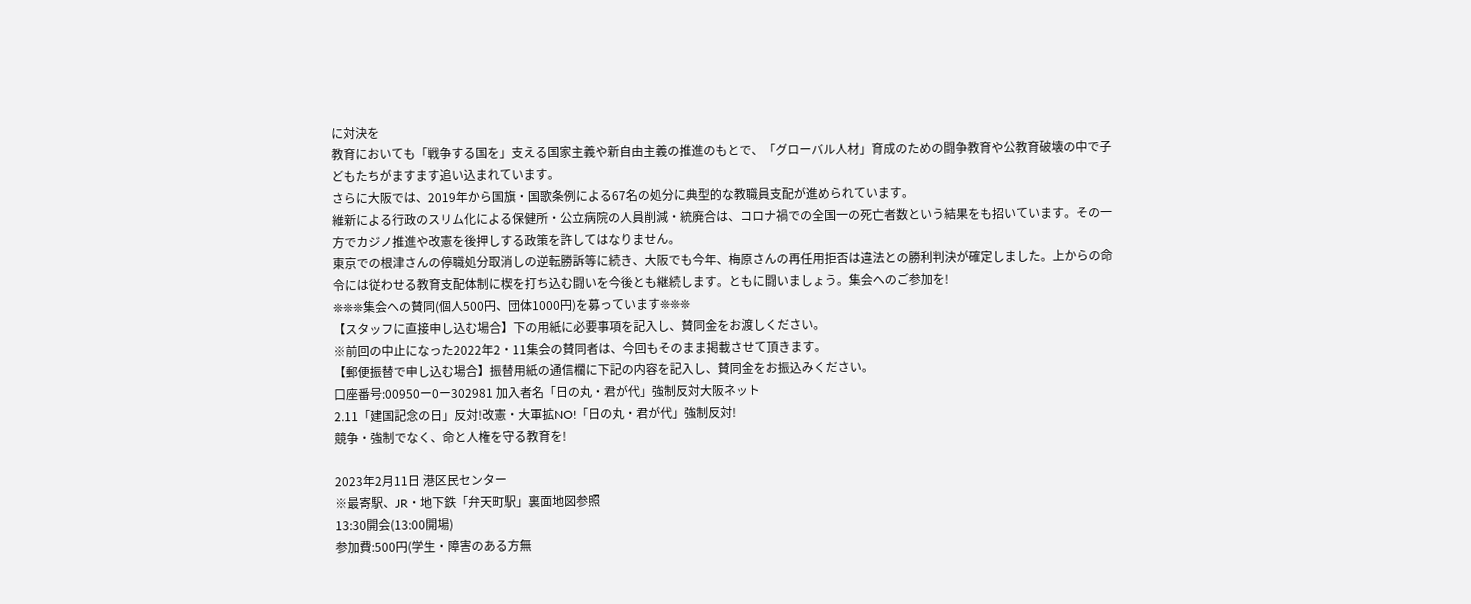に対決を
教育においても「戦争する国を」支える国家主義や新自由主義の推進のもとで、「グローバル人材」育成のための闘争教育や公教育破壊の中で子どもたちがますます追い込まれています。
さらに大阪では、2019年から国旗・国歌条例による67名の処分に典型的な教職員支配が進められています。
維新による行政のスリム化による保健所・公立病院の人員削減・統廃合は、コロナ禍での全国一の死亡者数という結果をも招いています。その一方でカジノ推進や改憲を後押しする政策を許してはなりません。
東京での根津さんの停職処分取消しの逆転勝訴等に続き、大阪でも今年、梅原さんの再任用拒否は違法との勝利判決が確定しました。上からの命令には従わせる教育支配体制に楔を打ち込む闘いを今後とも継続します。ともに闘いましょう。集会へのご参加を!
❊❊❊集会への賛同(個人500円、団体1000円)を募っています❊❊❊
【スタッフに直接申し込む場合】下の用紙に必要事項を記入し、賛同金をお渡しください。
※前回の中止になった2022年2・11集会の賛同者は、今回もそのまま掲載させて頂きます。
【郵便振替で申し込む場合】振替用紙の通信欄に下記の内容を記入し、賛同金をお振込みください。
口座番号:00950ー0ー302981 加入者名「日の丸・君が代」強制反対大阪ネット
2.11「建国記念の日」反対!改憲・大軍拡NO!「日の丸・君が代」強制反対!
競争・強制でなく、命と人権を守る教育を!

2023年2月11日 港区民センター
※最寄駅、JR・地下鉄「弁天町駅」裏面地図参照
13:30開会(13:00開場)
参加費:500円(学生・障害のある方無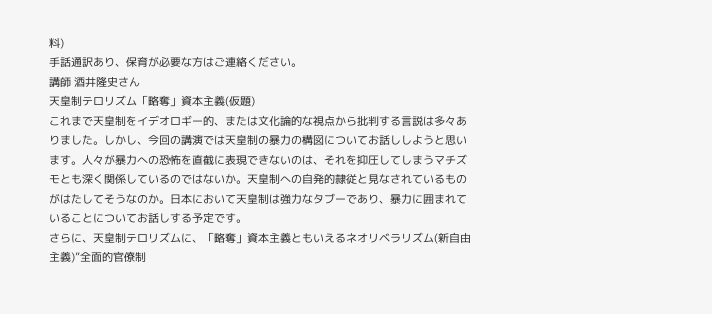料)
手話通訳あり、保育が必要な方はご連絡ください。
講師 酒井隆史さん
天皇制テロリズム「略奪」資本主義(仮題)
これまで天皇制をイデオロギー的、または文化論的な視点から批判する言説は多々ありました。しかし、今回の講演では天皇制の暴力の構図についてお話ししようと思います。人々が暴力への恐怖を直截に表現できないのは、それを抑圧してしまうマチズモとも深く関係しているのではないか。天皇制への自発的隷従と見なされているものがはたしてそうなのか。日本において天皇制は強力なタブーであり、暴力に囲まれていることについてお話しする予定です。
さらに、天皇制テロリズムに、「略奪」資本主義ともいえるネオリベラリズム(新自由主義)”全面的官僚制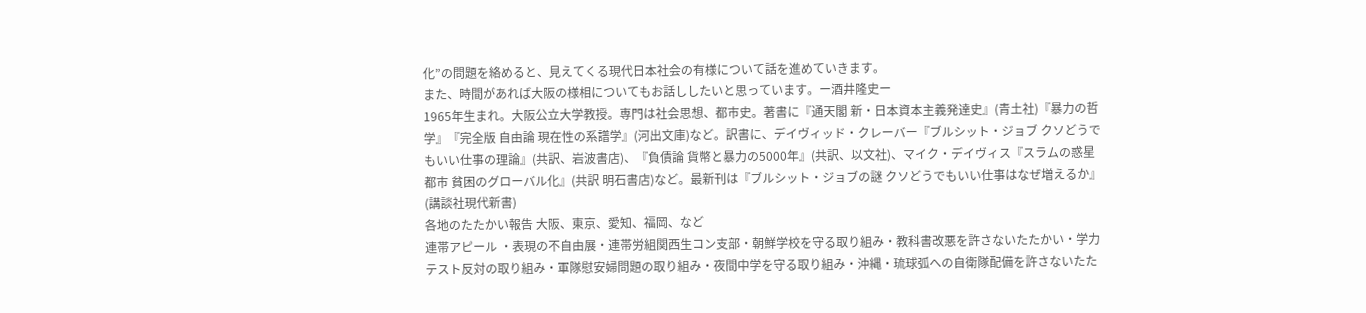化”の問題を絡めると、見えてくる現代日本社会の有様について話を進めていきます。
また、時間があれば大阪の様相についてもお話ししたいと思っています。ー酒井隆史ー
1965年生まれ。大阪公立大学教授。専門は社会思想、都市史。著書に『通天閣 新・日本資本主義発達史』(青土社)『暴力の哲学』『完全版 自由論 現在性の系譜学』(河出文庫)など。訳書に、デイヴィッド・クレーバー『ブルシット・ジョブ クソどうでもいい仕事の理論』(共訳、岩波書店)、『負債論 貨幣と暴力の5000年』(共訳、以文社)、マイク・デイヴィス『スラムの惑星 都市 貧困のグローバル化』(共訳 明石書店)など。最新刊は『ブルシット・ジョブの謎 クソどうでもいい仕事はなぜ増えるか』(講談社現代新書)
各地のたたかい報告 大阪、東京、愛知、福岡、など
連帯アピール ・表現の不自由展・連帯労組関西生コン支部・朝鮮学校を守る取り組み・教科書改悪を許さないたたかい・学力テスト反対の取り組み・軍隊慰安婦問題の取り組み・夜間中学を守る取り組み・沖縄・琉球弧への自衛隊配備を許さないたた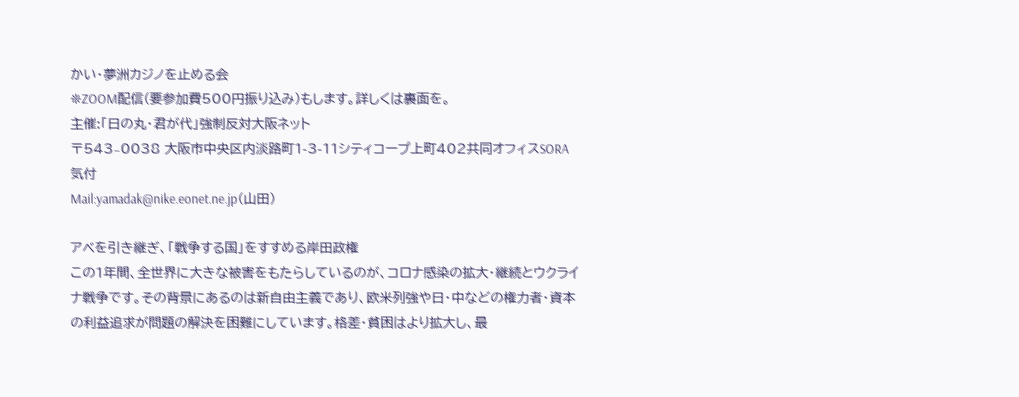かい・夢洲カジノを止める会
❊ZOOM配信(要参加費500円振り込み)もします。詳しくは裏面を。
主催:「日の丸・君が代」強制反対大阪ネット
〒543₋0038 大阪市中央区内淡路町1-3-11シティコープ上町402共同オフィスSORA気付
Mail:yamadak@nike.eonet.ne.jp(山田)

アベを引き継ぎ、「戦争する国」をすすめる岸田政権
この1年間、全世界に大きな被害をもたらしているのが、コロナ感染の拡大・継続とウクライナ戦争です。その背景にあるのは新自由主義であり、欧米列強や日・中などの権力者・資本の利益追求が問題の解決を困難にしています。格差・貧困はより拡大し、最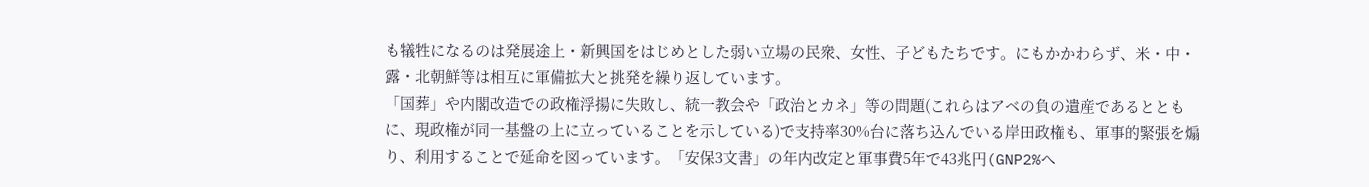も犠牲になるのは発展途上・新興国をはじめとした弱い立場の民衆、女性、子どもたちです。にもかかわらず、米・中・露・北朝鮮等は相互に軍備拡大と挑発を繰り返しています。
「国葬」や内閣改造での政権浮揚に失敗し、統一教会や「政治とカネ」等の問題(これらはアベの負の遺産であるとともに、現政権が同一基盤の上に立っていることを示している)で支持率30%台に落ち込んでいる岸田政権も、軍事的緊張を煽り、利用することで延命を図っています。「安保3文書」の年内改定と軍事費5年で43兆円(GNP2%へ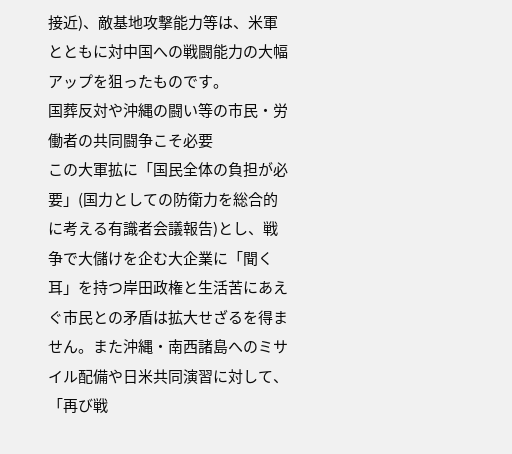接近)、敵基地攻撃能力等は、米軍とともに対中国への戦闘能力の大幅アップを狙ったものです。
国葬反対や沖縄の闘い等の市民・労働者の共同闘争こそ必要
この大軍拡に「国民全体の負担が必要」(国力としての防衛力を総合的に考える有識者会議報告)とし、戦争で大儲けを企む大企業に「聞く耳」を持つ岸田政権と生活苦にあえぐ市民との矛盾は拡大せざるを得ません。また沖縄・南西諸島へのミサイル配備や日米共同演習に対して、「再び戦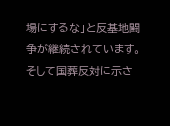場にするな」と反基地闘争が継続されています。そして国葬反対に示さ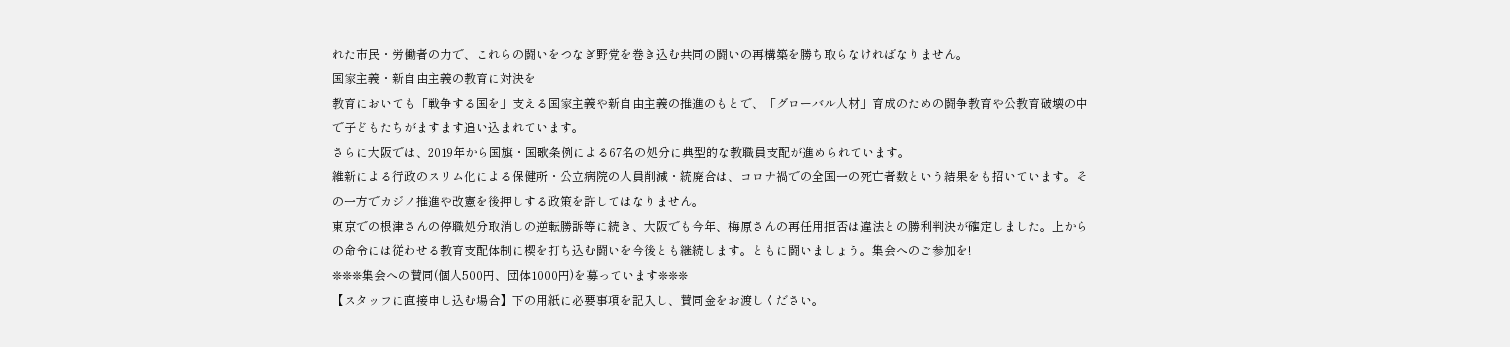れた市民・労働者の力で、これらの闘いをつなぎ野党を巻き込む共同の闘いの再構築を勝ち取らなければなりません。
国家主義・新自由主義の教育に対決を
教育においても「戦争する国を」支える国家主義や新自由主義の推進のもとで、「グローバル人材」育成のための闘争教育や公教育破壊の中で子どもたちがますます追い込まれています。
さらに大阪では、2019年から国旗・国歌条例による67名の処分に典型的な教職員支配が進められています。
維新による行政のスリム化による保健所・公立病院の人員削減・統廃合は、コロナ禍での全国一の死亡者数という結果をも招いています。その一方でカジノ推進や改憲を後押しする政策を許してはなりません。
東京での根津さんの停職処分取消しの逆転勝訴等に続き、大阪でも今年、梅原さんの再任用拒否は違法との勝利判決が確定しました。上からの命令には従わせる教育支配体制に楔を打ち込む闘いを今後とも継続します。ともに闘いましょう。集会へのご参加を!
❊❊❊集会への賛同(個人500円、団体1000円)を募っています❊❊❊
【スタッフに直接申し込む場合】下の用紙に必要事項を記入し、賛同金をお渡しください。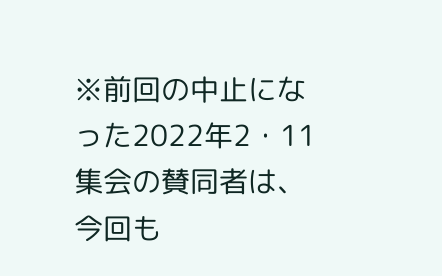※前回の中止になった2022年2・11集会の賛同者は、今回も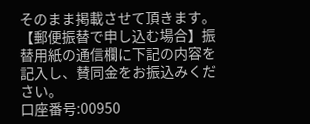そのまま掲載させて頂きます。
【郵便振替で申し込む場合】振替用紙の通信欄に下記の内容を記入し、賛同金をお振込みください。
口座番号:00950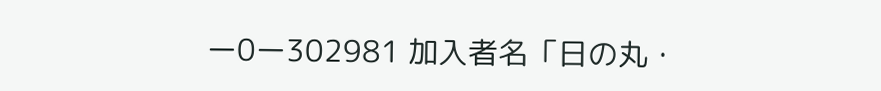ー0ー302981 加入者名「日の丸・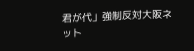君が代」強制反対大阪ネット